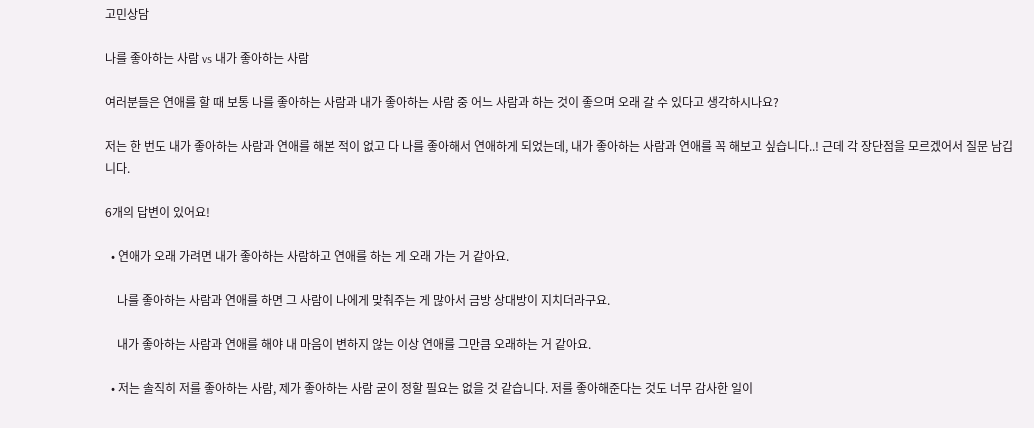고민상담

나를 좋아하는 사람 vs 내가 좋아하는 사람

여러분들은 연애를 할 때 보통 나를 좋아하는 사람과 내가 좋아하는 사람 중 어느 사람과 하는 것이 좋으며 오래 갈 수 있다고 생각하시나요?

저는 한 번도 내가 좋아하는 사람과 연애를 해본 적이 없고 다 나를 좋아해서 연애하게 되었는데, 내가 좋아하는 사람과 연애를 꼭 해보고 싶습니다..! 근데 각 장단점을 모르겠어서 질문 남깁니다.

6개의 답변이 있어요!

  • 연애가 오래 가려면 내가 좋아하는 사람하고 연애를 하는 게 오래 가는 거 같아요.

    나를 좋아하는 사람과 연애를 하면 그 사람이 나에게 맞춰주는 게 많아서 금방 상대방이 지치더라구요.

    내가 좋아하는 사람과 연애를 해야 내 마음이 변하지 않는 이상 연애를 그만큼 오래하는 거 같아요.

  • 저는 솔직히 저를 좋아하는 사람, 제가 좋아하는 사람 굳이 정할 필요는 없을 것 같습니다. 저를 좋아해준다는 것도 너무 감사한 일이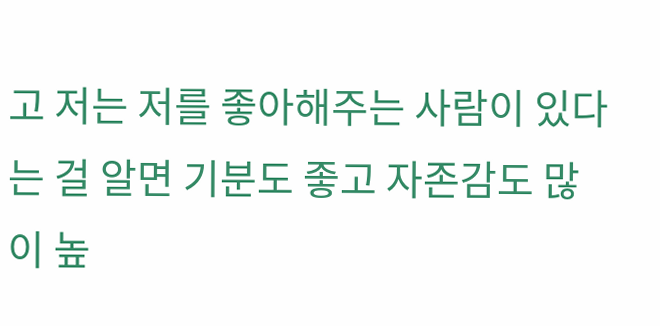고 저는 저를 좋아해주는 사람이 있다는 걸 알면 기분도 좋고 자존감도 많이 높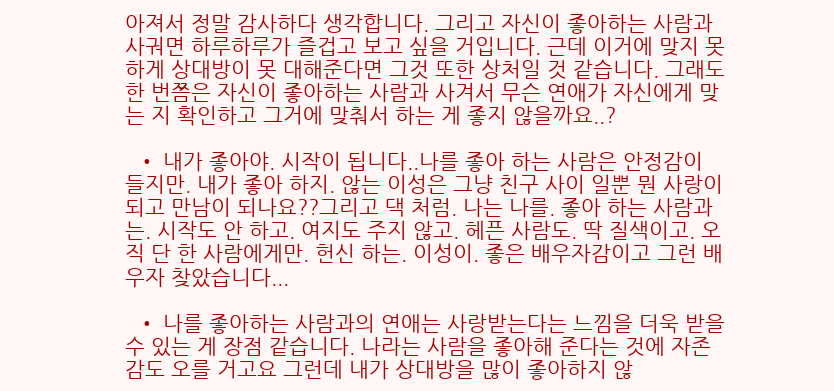아져서 정말 감사하다 생각합니다. 그리고 자신이 좋아하는 사람과 사궈면 하루하루가 즐겁고 보고 싶을 거입니다. 근데 이거에 맞지 못하게 상대방이 못 대해준다면 그것 또한 상처일 것 같습니다. 그래도 한 번쯤은 자신이 좋아하는 사람과 사겨서 무슨 연애가 자신에게 맞는 지 확인하고 그거에 맞춰서 하는 게 좋지 않을까요..?

  • 내가 좋아야. 시작이 됩니다..나를 좋아 하는 사람은 안정감이 들지만. 내가 좋아 하지. 않는 이성은 그냥 친구 사이 일뿐 뭔 사랑이 되고 만남이 되나요??그리고 댁 처럼. 나는 나를. 좋아 하는 사람과는. 시작도 안 하고. 여지도 주지 않고. 헤픈 사람도. 딱 질색이고. 오직 단 한 사람에게만. 헌신 하는. 이성이. 좋은 배우자감이고 그런 배우자 찾았습니다...

  • 나를 좋아하는 사람과의 연애는 사랑받는다는 느낌을 더욱 받을 수 있는 게 장점 같습니다. 나라는 사람을 좋아해 준다는 것에 자존감도 오를 거고요 그런데 내가 상대방을 많이 좋아하지 않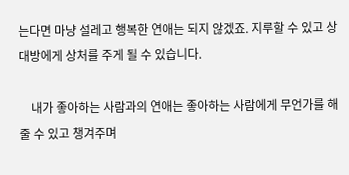는다면 마냥 설레고 행복한 연애는 되지 않겠죠. 지루할 수 있고 상대방에게 상처를 주게 될 수 있습니다.

    내가 좋아하는 사람과의 연애는 좋아하는 사람에게 무언가를 해줄 수 있고 챙겨주며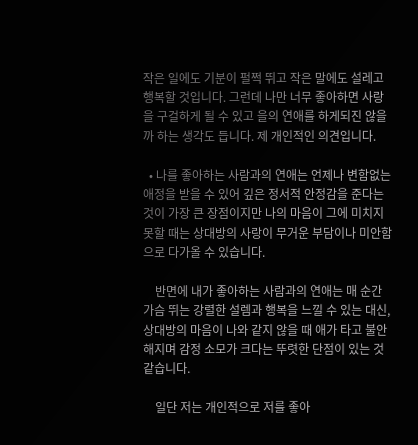작은 일에도 기분이 펄쩍 뛰고 작은 말에도 설레고 행복할 것입니다. 그런데 나만 너무 좋아하면 사랑을 구걸하게 될 수 있고 을의 연애를 하게되진 않을까 하는 생각도 듭니다. 제 개인적인 의견입니다.

  • 나를 좋아하는 사람과의 연애는 언제나 변함없는 애정을 받을 수 있어 깊은 정서적 안정감을 준다는 것이 가장 큰 장점이지만 나의 마음이 그에 미치지 못할 때는 상대방의 사랑이 무거운 부담이나 미안함으로 다가올 수 있습니다.

    반면에 내가 좋아하는 사람과의 연애는 매 순간 가슴 뛰는 강렬한 설렘과 행복을 느낄 수 있는 대신, 상대방의 마음이 나와 같지 않을 때 애가 타고 불안해지며 감정 소모가 크다는 뚜렷한 단점이 있는 것 같습니다.

    일단 저는 개인적으로 저를 좋아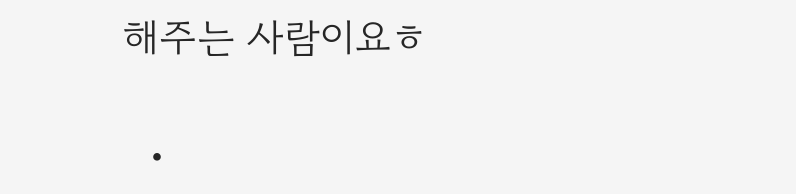해주는 사람이요ㅎ

  •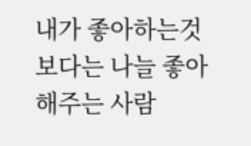내가 좋아하는것보다는 나늘 좋아해주는 사람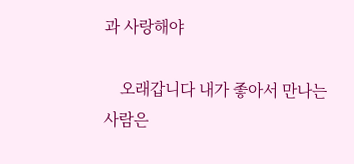과 사랑해야

    오래갑니다 내가 좋아서 만나는 사람은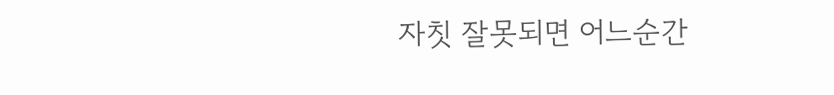자칫 잘못되면 어느순간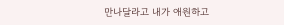만나달라고 내가 애원하고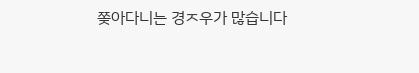쫒아다니는 경ㅈ우가 많습니다